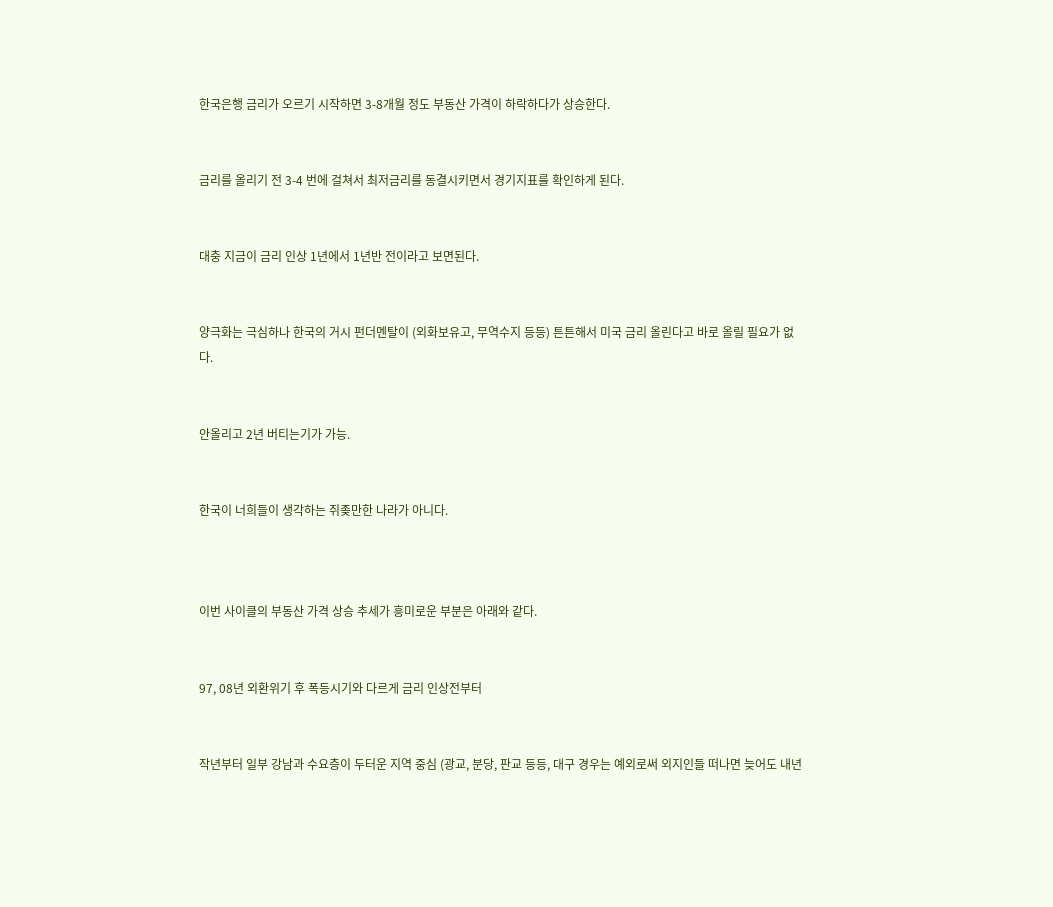한국은행 금리가 오르기 시작하면 3-8개월 정도 부동산 가격이 하락하다가 상승한다.


금리를 올리기 전 3-4 번에 걸쳐서 최저금리를 동결시키면서 경기지표를 확인하게 된다.


대충 지금이 금리 인상 1년에서 1년반 전이라고 보면된다.


양극화는 극심하나 한국의 거시 펀더멘탈이 (외화보유고, 무역수지 등등) 튼튼해서 미국 금리 올린다고 바로 올릴 필요가 없다.


안올리고 2년 버티는기가 가능.


한국이 너희들이 생각하는 쥐좆만한 나라가 아니다.



이번 사이클의 부동산 가격 상승 추세가 흥미로운 부분은 아래와 같다.


97, 08년 외환위기 후 폭등시기와 다르게 금리 인상전부터


작년부터 일부 강남과 수요층이 두터운 지역 중심 (광교, 분당, 판교 등등, 대구 경우는 예외로써 외지인들 떠나면 늦어도 내년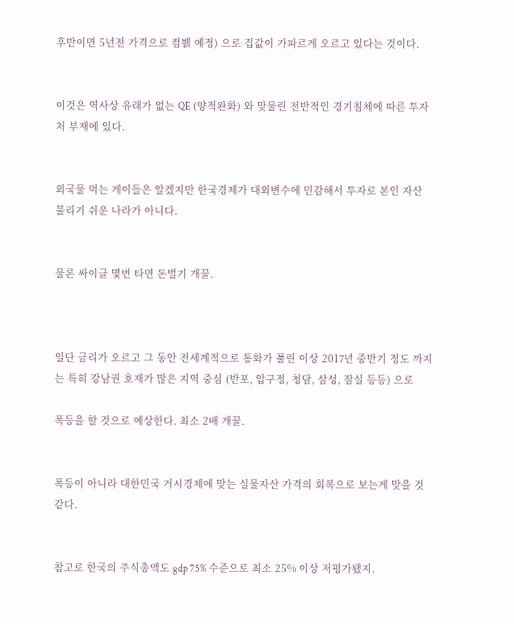후반이면 5년전 가격으로 컴뷁 예정) 으로 집값이 가파르게 오르고 있다는 것이다.


이것은 역사상 유래가 없는 QE (양적완화) 와 맞물린 전반적인 경기침체에 따른 투자처 부재에 있다.


외국물 먹는 게이들은 알겠지만 한국경제가 대외변수에 민감해서 투자로 본인 자산 불리기 쉬운 나라가 아니다.


물론 싸이클 몇번 타면 돈벌기 개꿀.



일단 금리가 오르고 그 동안 전세계적으로 통화가 풀린 이상 2017년 중반기 정도 까지는 특히 강남권 호재가 많은 지역 중심 (반포, 압구정, 청담, 삼성, 잠실 등등) 으로

폭등을 할 것으로 예상한다. 최소 2배 개꿀.


폭등이 아니라 대한민국 거시경제에 맞는 실물자산 가격의 회복으로 보는게 맞을 것 같다.


참고로 한국의 주식총액도 gdp 75% 수준으로 최소 25% 이상 저평가됐지.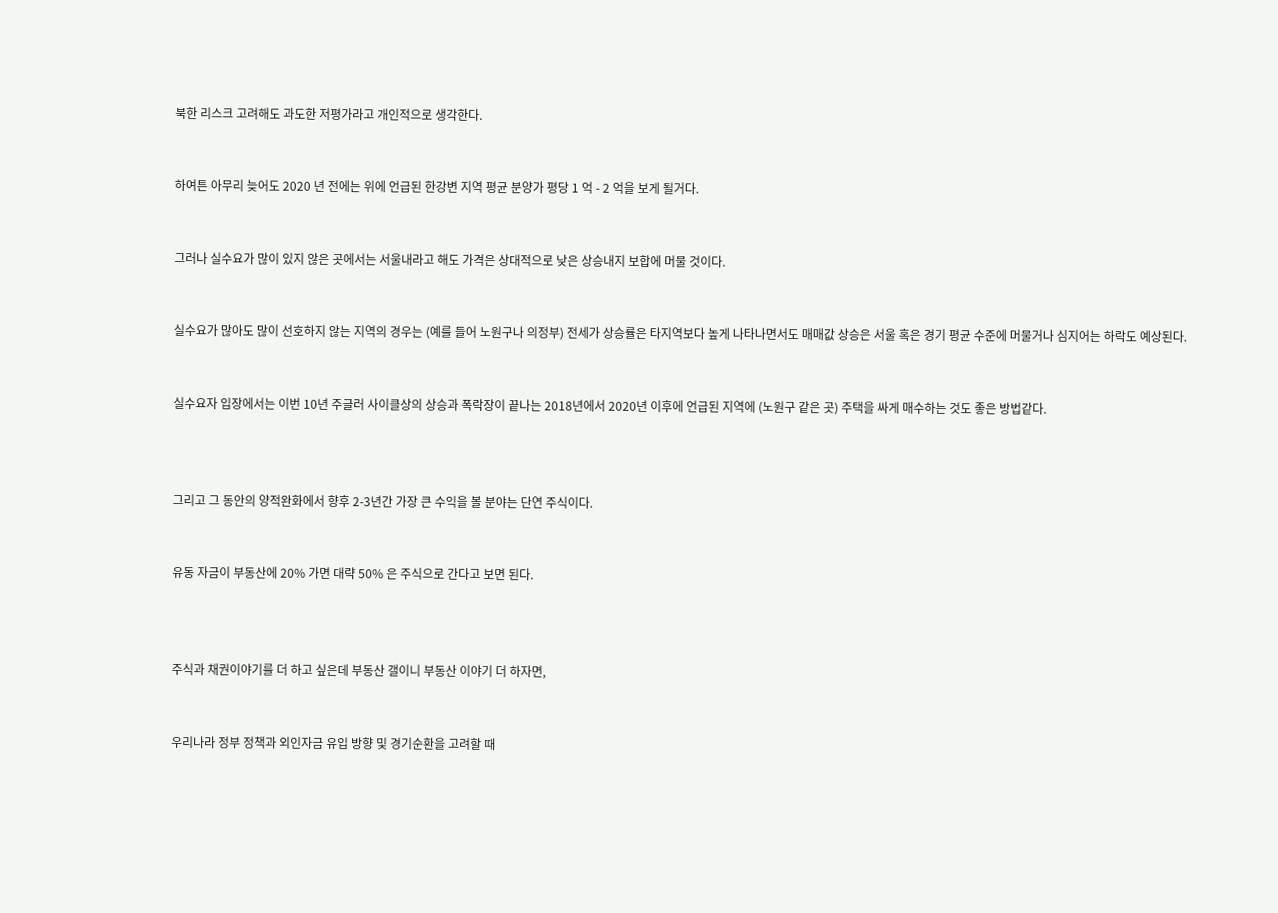북한 리스크 고려해도 과도한 저평가라고 개인적으로 생각한다.


하여튼 아무리 늦어도 2020 년 전에는 위에 언급된 한강변 지역 평균 분양가 평당 1 억 - 2 억을 보게 될거다.


그러나 실수요가 많이 있지 않은 곳에서는 서울내라고 해도 가격은 상대적으로 낮은 상승내지 보합에 머물 것이다.


실수요가 많아도 많이 선호하지 않는 지역의 경우는 (예를 들어 노원구나 의정부) 전세가 상승률은 타지역보다 높게 나타나면서도 매매값 상승은 서울 혹은 경기 평균 수준에 머물거나 심지어는 하락도 예상된다.


실수요자 입장에서는 이번 10년 주글러 사이클상의 상승과 폭락장이 끝나는 2018년에서 2020년 이후에 언급된 지역에 (노원구 같은 곳) 주택을 싸게 매수하는 것도 좋은 방법같다.



그리고 그 동안의 양적완화에서 향후 2-3년간 가장 큰 수익을 볼 분야는 단연 주식이다.


유동 자금이 부동산에 20% 가면 대략 50% 은 주식으로 간다고 보면 된다.



주식과 채권이야기를 더 하고 싶은데 부동산 갤이니 부동산 이야기 더 하자면,


우리나라 정부 정책과 외인자금 유입 방향 및 경기순환을 고려할 때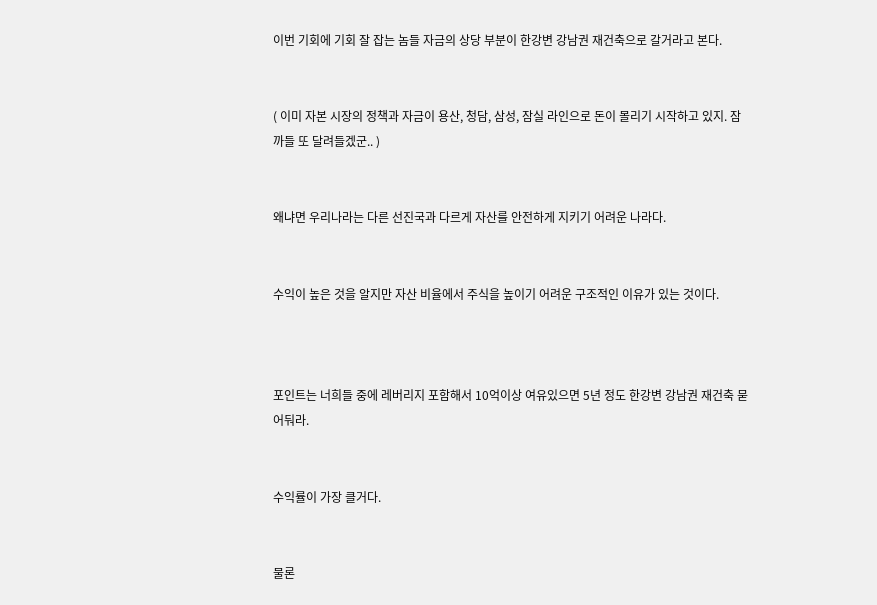이번 기회에 기회 잘 잡는 놈들 자금의 상당 부분이 한강변 강남권 재건축으로 갈거라고 본다.


( 이미 자본 시장의 정책과 자금이 용산, 청담, 삼성, 잠실 라인으로 돈이 몰리기 시작하고 있지. 잠까들 또 달려들겠군.. )


왜냐면 우리나라는 다른 선진국과 다르게 자산를 안전하게 지키기 어려운 나라다.


수익이 높은 것을 알지만 자산 비율에서 주식을 높이기 어려운 구조적인 이유가 있는 것이다.



포인트는 너희들 중에 레버리지 포함해서 10억이상 여유있으면 5년 정도 한강변 강남권 재건축 묻어둬라.


수익률이 가장 클거다.


물론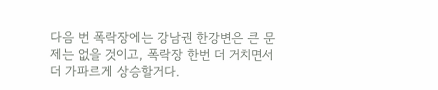다음 번 폭락장에는 강남권 한강변은 큰 문제는 없을 것이고, 폭락장 한번 더 거치면서 더 가파르게 상승할거다.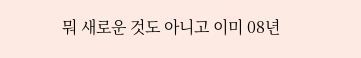뭐 새로운 것도 아니고 이미 08년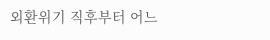외환위기 직후부터 어느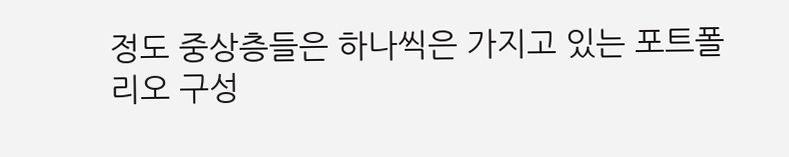정도 중상층들은 하나씩은 가지고 있는 포트폴리오 구성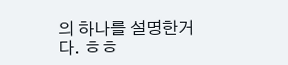의 하나를 설명한거다. ㅎㅎ